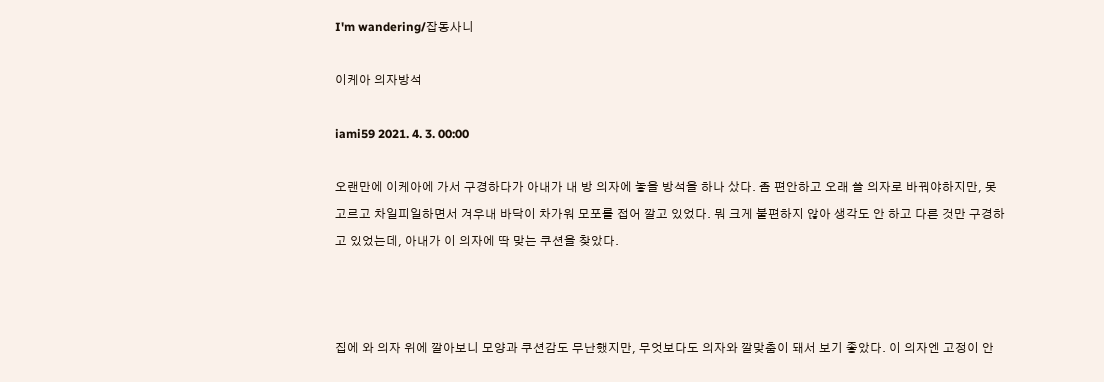I'm wandering/잡동사니

이케아 의자방석

iami59 2021. 4. 3. 00:00

오랜만에 이케아에 가서 구경하다가 아내가 내 방 의자에 놓을 방석을 하나 샀다. 좀 편안하고 오래 쓸 의자로 바꿔야하지만, 못 고르고 차일피일하면서 겨우내 바닥이 차가워 모포를 접어 깔고 있었다. 뭐 크게 불편하지 않아 생각도 안 하고 다른 것만 구경하고 있었는데, 아내가 이 의자에 딱 맞는 쿠션을 찾았다.



집에 와 의자 위에 깔아보니 모양과 쿠션감도 무난했지만, 무엇보다도 의자와 깔맞춤이 돼서 보기 좋았다. 이 의자엔 고정이 안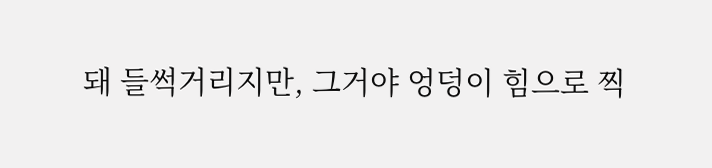돼 들썩거리지만, 그거야 엉덩이 힘으로 찍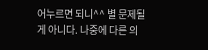어누르면 되니^^ 별 문제될 게 아니다. 나중에 다른 의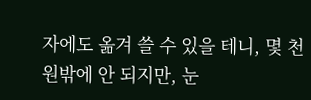자에도 옮겨 쓸 수 있을 테니, 몇 천원밖에 안 되지만, 눈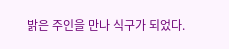밝은 주인을 만나 식구가 되었다.